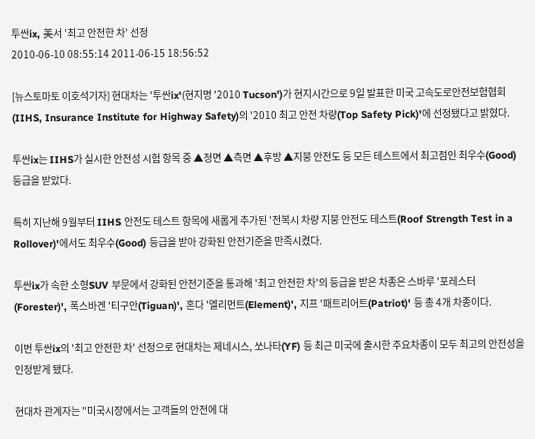투싼ix, 美서 '최고 안전한 차' 선정
2010-06-10 08:55:14 2011-06-15 18:56:52

[뉴스토마토 이호석기자] 현대차는 '투싼ix'(현지명 '2010 Tucson')가 현지시간으로 9일 발표한 미국 고속도로안전보험협회(IIHS, Insurance Institute for Highway Safety)의 '2010 최고 안전 차량(Top Safety Pick)'에 선정됐다고 밝혔다.

투싼ix는 IIHS가 실시한 안전성 시험 항목 중 ▲정면 ▲측면 ▲후방 ▲지붕 안전도 등 모든 테스트에서 최고점인 최우수(Good) 등급을 받았다.

특히 지난해 9월부터 IIHS 안전도 테스트 항목에 새롭게 추가된 '전복시 차량 지붕 안전도 테스트(Roof Strength Test in a Rollover)'에서도 최우수(Good) 등급을 받아 강화된 안전기준을 만족시켰다.

투싼ix가 속한 소형SUV 부문에서 강화된 안전기준을 통과해 '최고 안전한 차'의 등급을 받은 차종은 스바루 '포레스터(Forester)', 폭스바겐 '티구안(Tiguan)', 혼다 '엘리먼트(Element)', 지프 '패트리어트(Patriot)' 등 총 4개 차종이다.

이번 투싼ix의 '최고 안전한 차' 선정으로 현대차는 제네시스, 쏘나타(YF) 등 최근 미국에 출시한 주요차종이 모두 최고의 안전성을 인정받게 됐다.

현대차 관계자는 "미국시장에서는 고객들의 안전에 대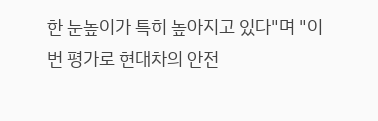한 눈높이가 특히 높아지고 있다"며 "이번 평가로 현대차의 안전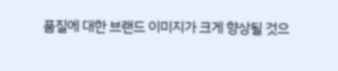품질에 대한 브랜드 이미지가 크게 향상될 것으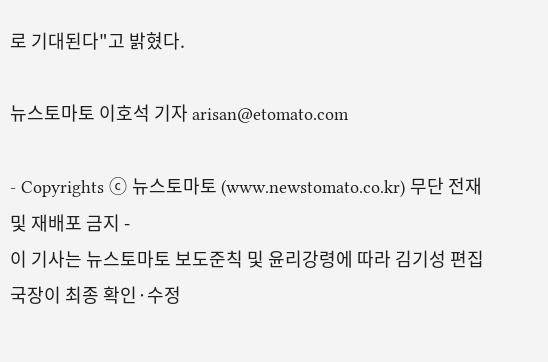로 기대된다"고 밝혔다.

뉴스토마토 이호석 기자 arisan@etomato.com

- Copyrights ⓒ 뉴스토마토 (www.newstomato.co.kr) 무단 전재 및 재배포 금지 -
이 기사는 뉴스토마토 보도준칙 및 윤리강령에 따라 김기성 편집국장이 최종 확인·수정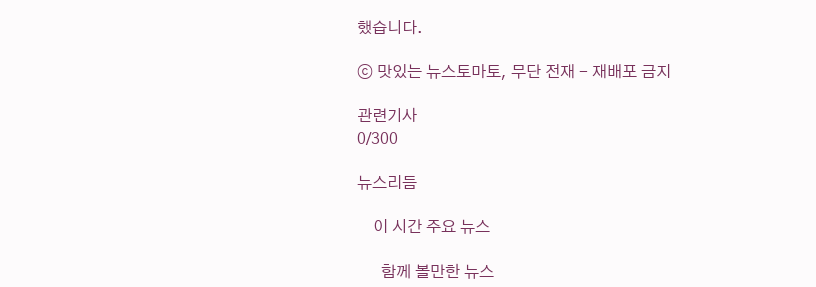했습니다.

ⓒ 맛있는 뉴스토마토, 무단 전재 - 재배포 금지

관련기사
0/300

뉴스리듬

    이 시간 주요 뉴스

      함께 볼만한 뉴스